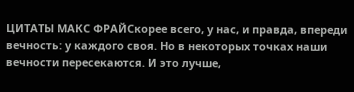ЦИТАТЫ МАКС ФРАЙСкорее всего, у нас, и правда, впереди вечность: у каждого своя. Но в некоторых точках наши вечности пересекаются. И это лучше,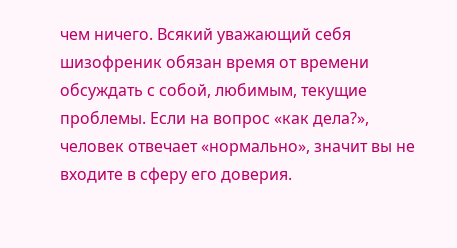чем ничего. Всякий уважающий себя шизофреник обязан время от времени обсуждать с собой, любимым, текущие проблемы. Если на вопрос «как дела?», человек отвечает «нормально», значит вы не входите в сферу его доверия.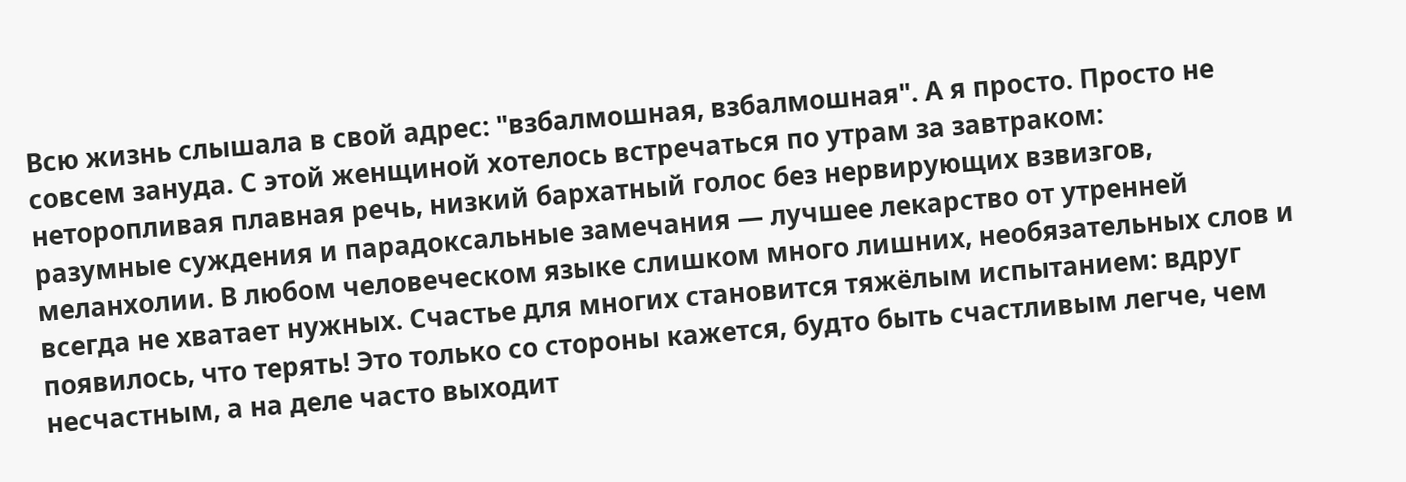Всю жизнь слышала в свой адрес: "взбалмошная, взбалмошная". А я просто. Просто не совсем зануда. С этой женщиной хотелось встречаться по утрам за завтраком: неторопливая плавная речь, низкий бархатный голос без нервирующих взвизгов, разумные суждения и парадоксальные замечания — лучшее лекарство от утренней меланхолии. В любом человеческом языке слишком много лишних, необязательных слов и всегда не хватает нужных. Счастье для многих становится тяжёлым испытанием: вдруг появилось, что терять! Это только со стороны кажется, будто быть счастливым легче, чем несчастным, а на деле часто выходит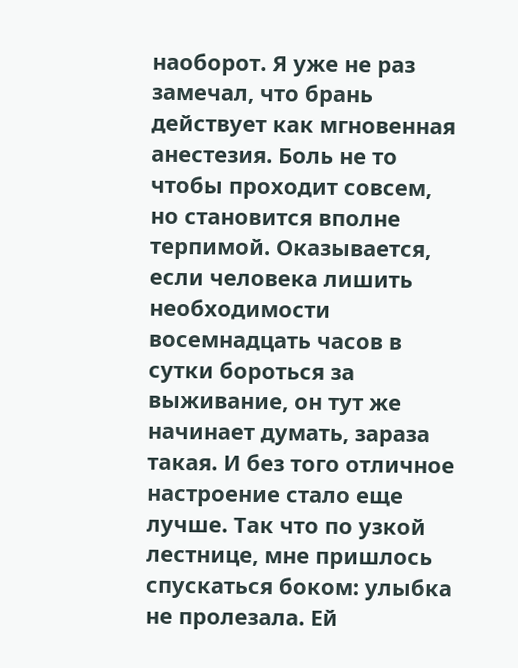наоборот. Я уже не раз замечал, что брань действует как мгновенная анестезия. Боль не то чтобы проходит совсем, но становится вполне терпимой. Оказывается, если человека лишить необходимости восемнадцать часов в сутки бороться за выживание, он тут же начинает думать, зараза такая. И без того отличное настроение стало еще лучше. Так что по узкой лестнице, мне пришлось спускаться боком: улыбка не пролезала. Ей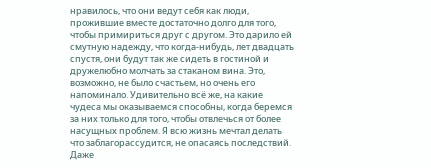нравилось, что они ведут себя как люди, прожившие вместе достаточно долго для того, чтобы примириться друг с другом. Это дарило ей смутную надежду, что когда-нибудь, лет двадцать спустя, они будут так же сидеть в гостиной и дружелюбно молчать за стаканом вина. Это, возможно, не было счастьем, но очень его напоминало. Удивительно всё же, на какие чудеса мы оказываемся способны, когда беремся за них только для того, чтобы отвлечься от более насущных проблем. Я всю жизнь мечтал делать что заблагорассудится, не опасаясь последствий. Даже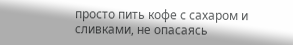просто пить кофе с сахаром и сливками, не опасаясь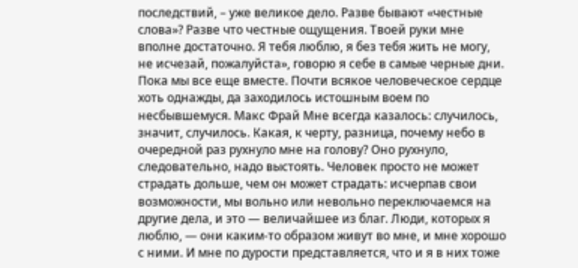последствий, – уже великое дело. Разве бывают «честные слова»? Разве что честные ощущения. Твоей руки мне вполне достаточно. Я тебя люблю, я без тебя жить не могу, не исчезай, пожалуйста», говорю я себе в самые черные дни. Пока мы все еще вместе. Почти всякое человеческое сердце хоть однажды, да заходилось истошным воем по несбывшемуся. Макс Фрай Мне всегда казалось: случилось, значит, случилось. Какая, к черту, разница, почему небо в очередной раз рухнуло мне на голову? Оно рухнуло, следовательно, надо выстоять. Человек просто не может страдать дольше, чем он может страдать: исчерпав свои возможности, мы вольно или невольно переключаемся на другие дела, и это — величайшее из благ. Люди, которых я люблю, — они каким-то образом живут во мне, и мне хорошо с ними. И мне по дурости представляется, что и я в них тоже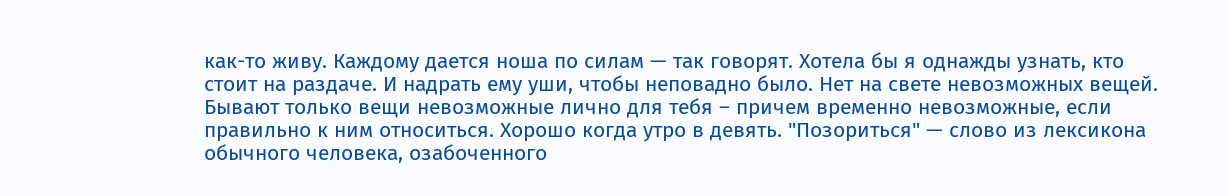как-то живу. Каждому дается ноша по силам — так говорят. Хотела бы я однажды узнать, кто стоит на раздаче. И надрать ему уши, чтобы неповадно было. Нет на свете невозможных вещей. Бывают только вещи невозможные лично для тебя – причем временно невозможные, если правильно к ним относиться. Хорошо когда утро в девять. "Позориться" — слово из лексикона обычного человека, озабоченного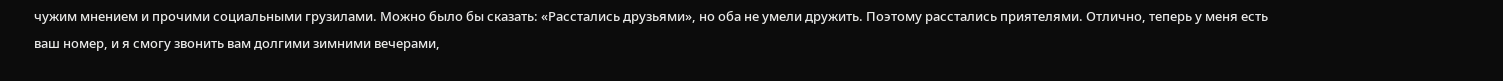чужим мнением и прочими социальными грузилами. Можно было бы сказать: «Расстались друзьями», но оба не умели дружить. Поэтому расстались приятелями. Отлично, теперь у меня есть ваш номер, и я смогу звонить вам долгими зимними вечерами,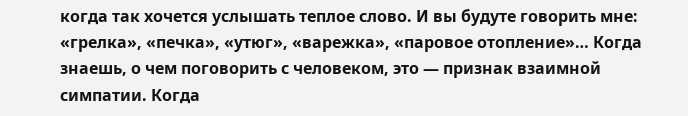когда так хочется услышать теплое слово. И вы будуте говорить мне: «грелка», «печка», «утюг», «варежка», «паровое отопление»… Когда знаешь, о чем поговорить с человеком, это — признак взаимной симпатии. Когда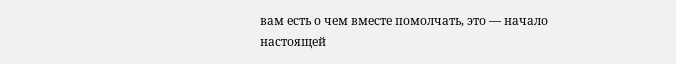вам есть о чем вместе помолчать, это — начало настоящей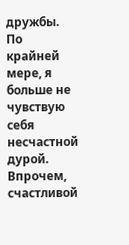дружбы. По крайней мере, я больше не чувствую себя несчастной дурой. Впрочем, счастливой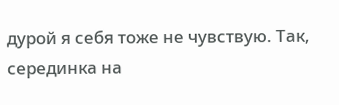дурой я себя тоже не чувствую. Так, серединка на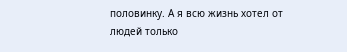половинку. А я всю жизнь хотел от людей только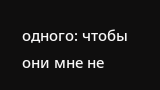одного: чтобы они мне не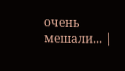очень мешали... |